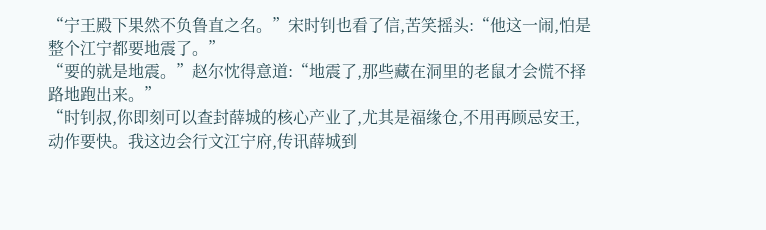“宁王殿下果然不负鲁直之名。”宋时钊也看了信,苦笑摇头:“他这一闹,怕是整个江宁都要地震了。”
“要的就是地震。”赵尔忱得意道:“地震了,那些藏在洞里的老鼠才会慌不择路地跑出来。”
“时钊叔,你即刻可以查封薛城的核心产业了,尤其是福缘仓,不用再顾忌安王,动作要快。我这边会行文江宁府,传讯薛城到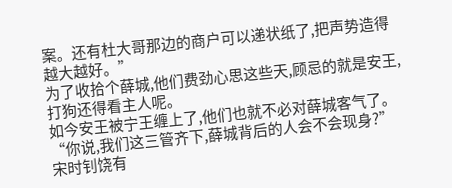案。还有杜大哥那边的商户可以递状纸了,把声势造得越大越好。”
为了收拾个薛城,他们费劲心思这些天,顾忌的就是安王,打狗还得看主人呢。
如今安王被宁王缠上了,他们也就不必对薛城客气了。
“你说,我们这三管齐下,薛城背后的人会不会现身?”宋时钊饶有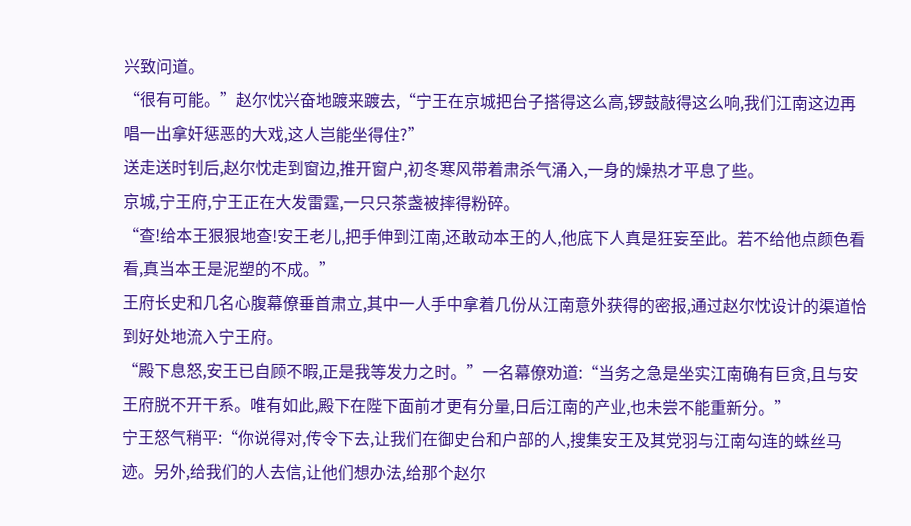兴致问道。
“很有可能。”赵尔忱兴奋地踱来踱去,“宁王在京城把台子搭得这么高,锣鼓敲得这么响,我们江南这边再唱一出拿奸惩恶的大戏,这人岂能坐得住?”
送走送时钊后,赵尔忱走到窗边,推开窗户,初冬寒风带着肃杀气涌入,一身的燥热才平息了些。
京城,宁王府,宁王正在大发雷霆,一只只茶盏被摔得粉碎。
“查!给本王狠狠地查!安王老儿,把手伸到江南,还敢动本王的人,他底下人真是狂妄至此。若不给他点颜色看看,真当本王是泥塑的不成。”
王府长史和几名心腹幕僚垂首肃立,其中一人手中拿着几份从江南意外获得的密报,通过赵尔忱设计的渠道恰到好处地流入宁王府。
“殿下息怒,安王已自顾不暇,正是我等发力之时。”一名幕僚劝道:“当务之急是坐实江南确有巨贪,且与安王府脱不开干系。唯有如此,殿下在陛下面前才更有分量,日后江南的产业,也未尝不能重新分。”
宁王怒气稍平:“你说得对,传令下去,让我们在御史台和户部的人,搜集安王及其党羽与江南勾连的蛛丝马迹。另外,给我们的人去信,让他们想办法,给那个赵尔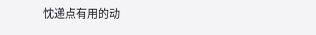忱递点有用的动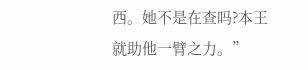西。她不是在查吗?本王就助他一臂之力。”